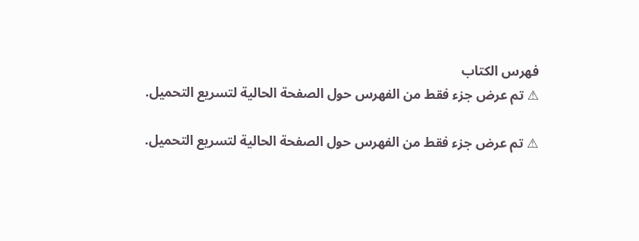فهرس الكتاب
⚠ تم عرض جزء فقط من الفهرس حول الصفحة الحالية لتسريع التحميل.

⚠ تم عرض جزء فقط من الفهرس حول الصفحة الحالية لتسريع التحميل.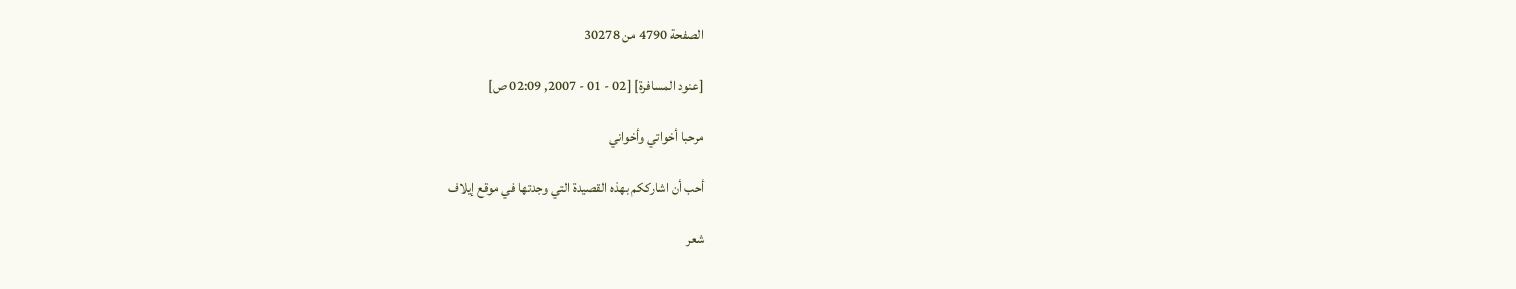الصفحة 4790 من 30278

[عنود المسافرة] [02 - 01 - 2007, 02:09 ص]

مرحبا أخواتي وأخواني

أحب أن اشارككم بهذه القصيدة التي وجدتها في موقع إيلاف

شعر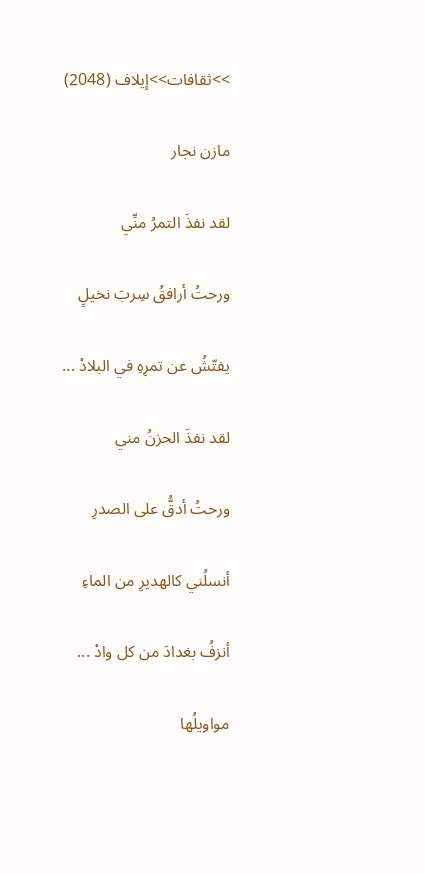>>ثقافات>>إيلاف (2048)

مازن نجار

لقد نفذَ التمرُ منِّي

ورحتُ أرافقُ سِربَ نخيلٍ

يفتّشُ عن تمرِهِ في البلادْ ...

لقد نفذَ الحزنُ مني

ورحتُ أدقُّ على الصدرِ

أنسلُني كالهديرِ من الماءِ

أنزفُ بغدادَ من كل وادْ ...

مواويلُها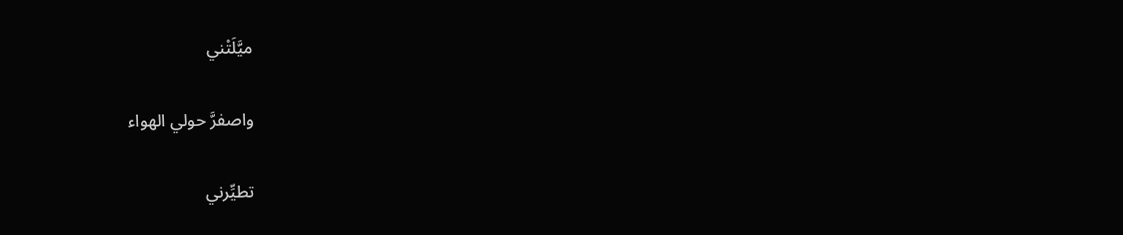ميَّلَتْني

واصفرَّ حولي الهواء

تطيِّرني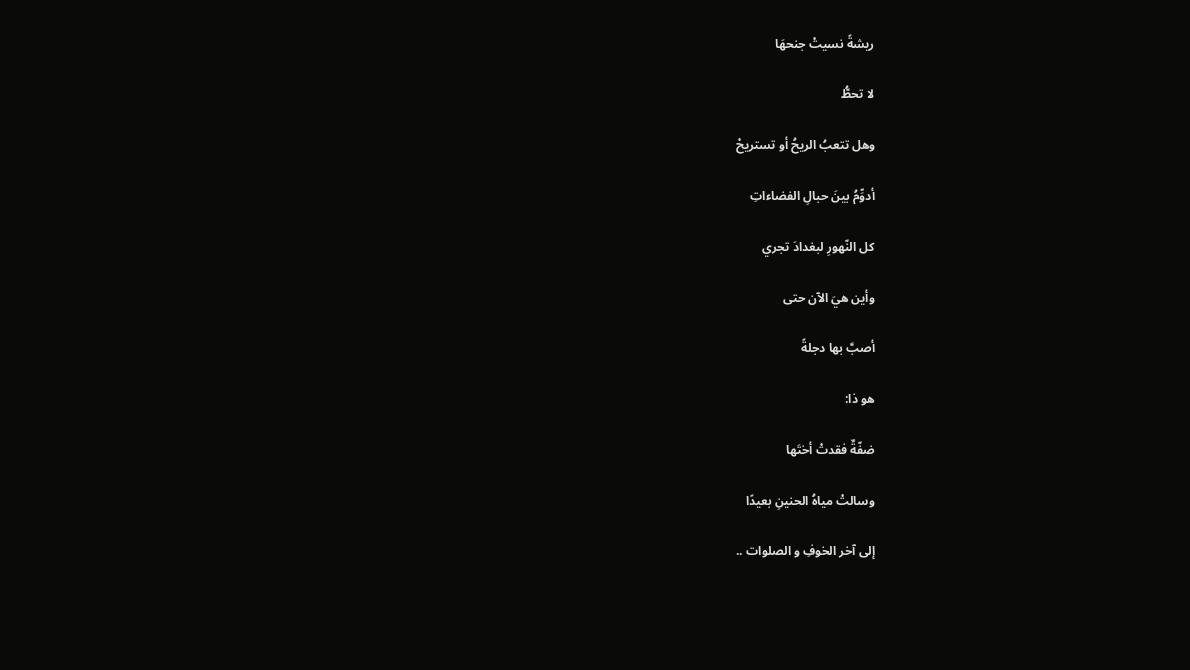ريشةً نسيتْ جنحهَا

لا تحطُّ

وهل تتعبُ الريحُ أو تستريحْ

أدوِّمُ بينَ حبالِ الفضاءاتِ

كل النّهورِ لبغدادَ تجري

وأين هيَ الآن حتى

أصبَّ بها دجلةً

هو ذا:

ضفّةٌ فقدتْ أختَها

وسالتْ مياهُ الحنينِ بعيدًا

إلى آخر الخوفِ و الصلوات ..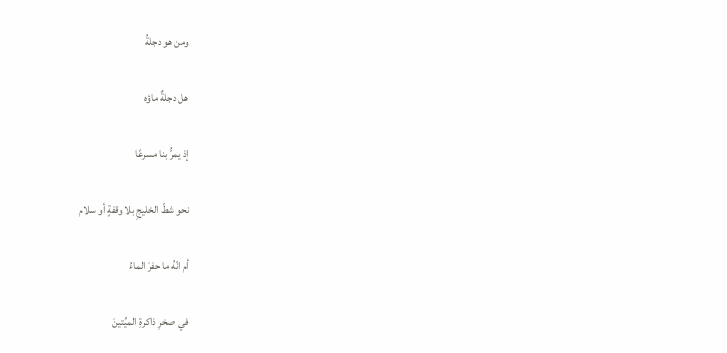ومن هو دجلةُ

هل دجلةٌ ماؤه

إذ يمرُّ بنا مسرعًا

نحو شطّ الخليجِ بلا وقفةٍ أو سلام

أم انّهُ ما حفرَ الماءُ

في صخرِ ذاكرةِ الميِّتينَ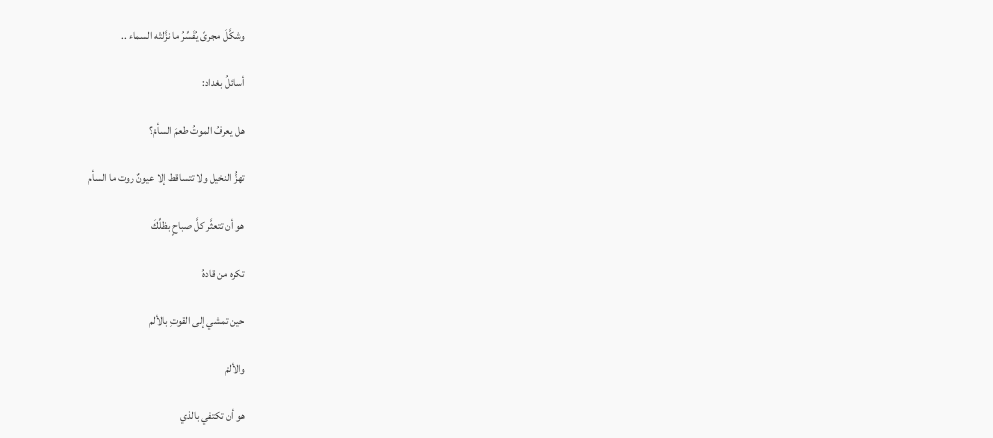وشكَّلَ مجرىً يُفَسِّرُ ما نزَّلتْه السماء ..

أسائلُ بغداد:

هل يعرفُ الموتُ طعمَ السأمْ؟

تهزُّ النخيل ولا تتساقط إلا عيونٌ روت ما السأم

هو أن تتعثَّر كلَّ صباحٍ بظلِّكَ

تكره من قادهُ

حين تمشي إلى القوتِ بالألم

والألمْ

هو أن تكتفي بالذي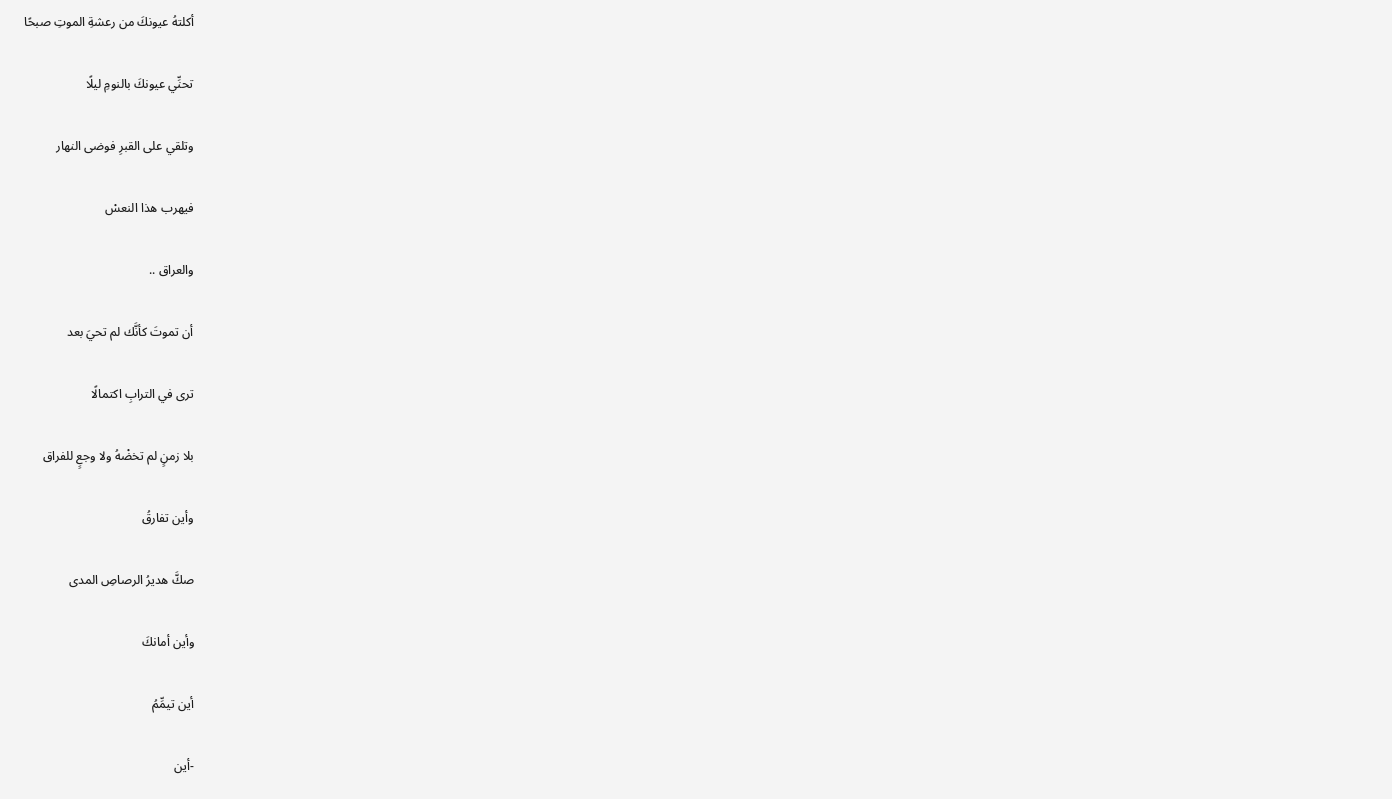أكلتهُ عيونكَ من رعشةِ الموتِ صبحًا

تحنِّي عيونكَ بالنومِ ليلًا

وتلقي على القبرِ فوضى النهار

فيهرب هذا النعسْ

والعراق ..

أن تموتَ كأنَّك لم تحيَ بعد

ترى في الترابِ اكتمالًا

بلا زمنٍ لم تخضْهُ ولا وجعٍ للفراق

وأين تفارقُ

صكَّ هديرُ الرصاصِ المدى

وأين أمانكَ

أين تيمِّمُ

-أين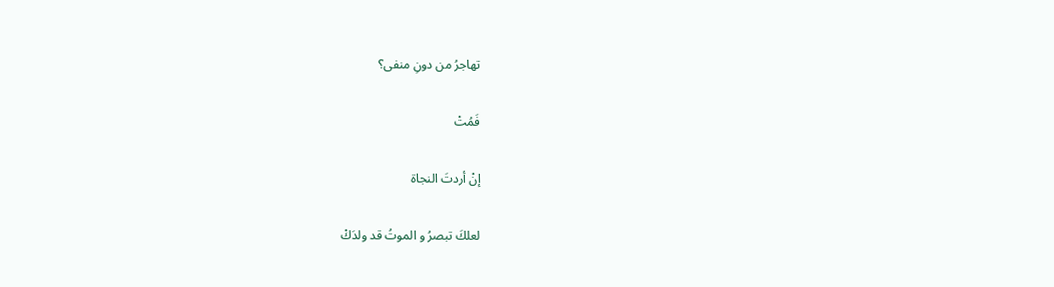تهاجرُ من دونِ منفى؟

فَمُتْ

إنْ أردتَ النجاة

لعلكَ تبصرُ و الموتُ قد ولدَكْ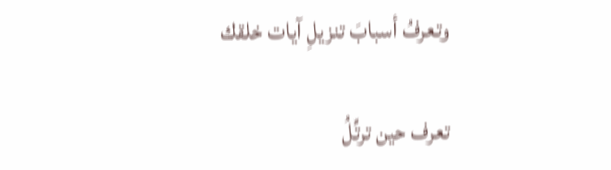وتعرفُ أسبابَ تنزيلِ آيات خلقك

تعرف حين ترتِّلُ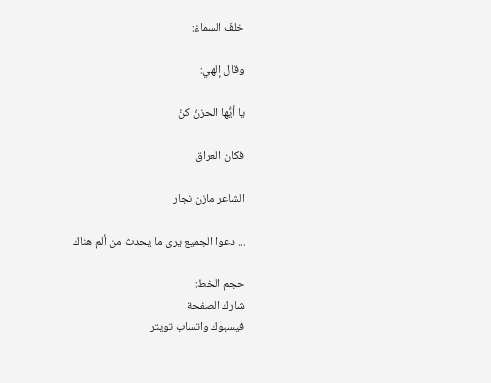خلفَ السماءْ:

وقال إلهي:

يا أيُّها الحزنُ كنْ

فكان العراق

الشاعر مازن نجار

... دعوا الجميع يرى ما يحدث من ألم هناك

حجم الخط:
شارك الصفحة
فيسبوك واتساب تويتر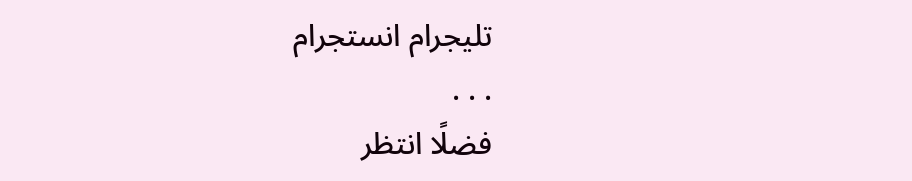تليجرام انستجرام
. . .
فضلًا انتظر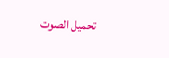تحميل الصوت